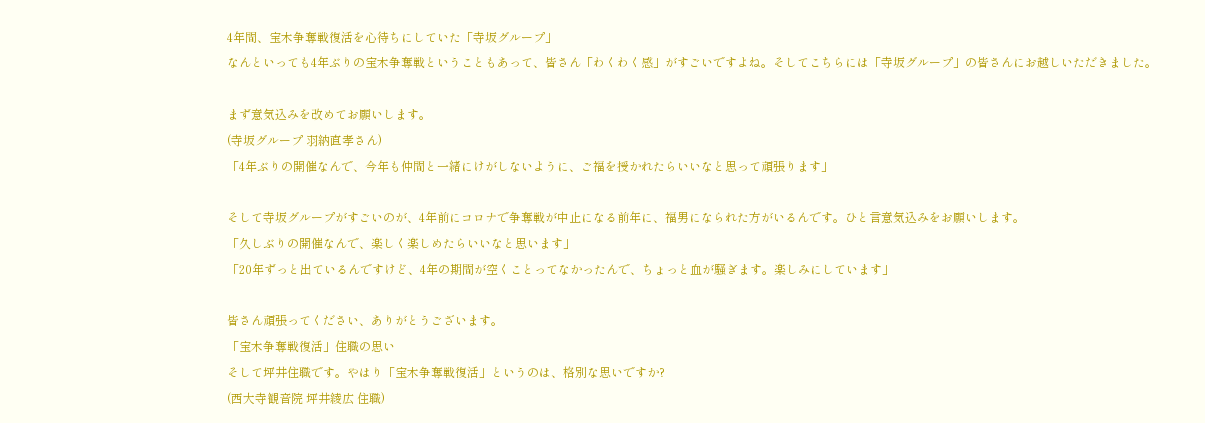4年間、宝木争奪戦復活を心待ちにしていた「寺坂グループ」
なんといっても4年ぶりの宝木争奪戦ということもあって、皆さん「わくわく感」がすごいですよね。そしてこちらには「寺坂グループ」の皆さんにお越しいただきました。

まず意気込みを改めてお願いします。
(寺坂グループ 羽納直孝さん)
「4年ぶりの開催なんで、今年も仲間と一緒にけがしないように、ご福を授かれたらいいなと思って頑張ります」

そして寺坂グループがすごいのが、4年前にコロナで争奪戦が中止になる前年に、福男になられた方がいるんです。ひと言意気込みをお願いします。
「久しぶりの開催なんで、楽しく楽しめたらいいなと思います」
「20年ずっと出ているんですけど、4年の期間が空くことってなかったんで、ちょっと血が騒ぎます。楽しみにしています」

皆さん頑張ってください、ありがとうございます。
「宝木争奪戦復活」住職の思い
そして坪井住職です。やはり「宝木争奪戦復活」というのは、格別な思いですか?
(西大寺観音院 坪井綾広 住職)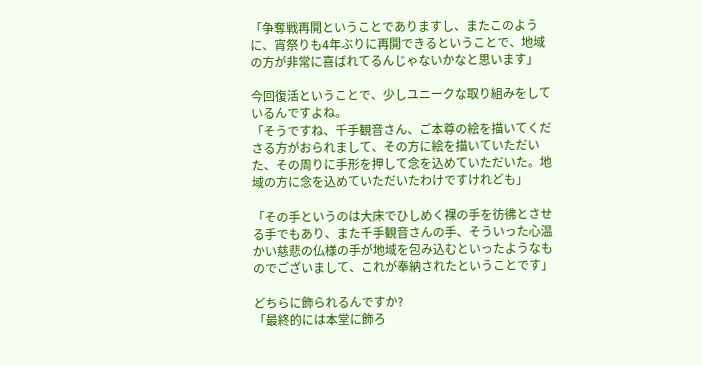「争奪戦再開ということでありますし、またこのように、宵祭りも4年ぶりに再開できるということで、地域の方が非常に喜ばれてるんじゃないかなと思います」

今回復活ということで、少しユニークな取り組みをしているんですよね。
「そうですね、千手観音さん、ご本尊の絵を描いてくださる方がおられまして、その方に絵を描いていただいた、その周りに手形を押して念を込めていただいた。地域の方に念を込めていただいたわけですけれども」

「その手というのは大床でひしめく裸の手を彷彿とさせる手でもあり、また千手観音さんの手、そういった心温かい慈悲の仏様の手が地域を包み込むといったようなものでございまして、これが奉納されたということです」

どちらに飾られるんですか?
「最終的には本堂に飾ろ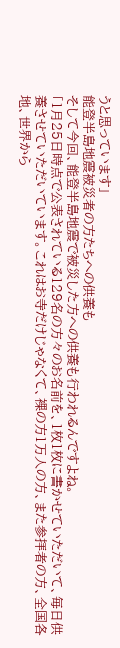うと思っています」
能登半島地震被災者の方たちへの供養も
そして今回、能登半島地震で被災した方への供養も行われるんですよね。
「1月25日時点で公表されている129名の方々のお名前を、1枚1枚に書かせていただいて、毎日供養させていただいています。これはお寺だけじゃなくて、裸の方1万人の方、また参拝者の方、全国各地、世界から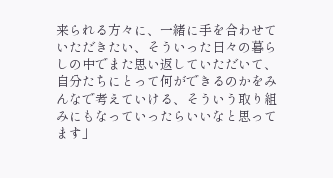来られる方々に、一緒に手を合わせていただきたい、そういった日々の暮らしの中でまた思い返していただいて、自分たちにとって何ができるのかをみんなで考えていける、そういう取り組みにもなっていったらいいなと思ってます」